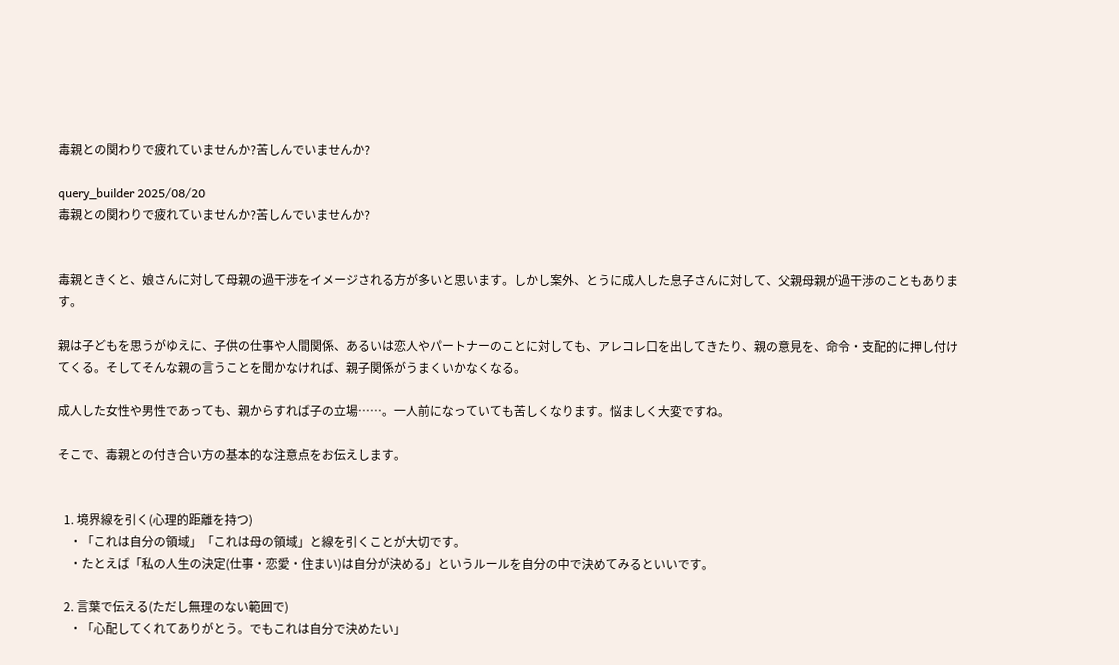毒親との関わりで疲れていませんか?苦しんでいませんか?

query_builder 2025/08/20
毒親との関わりで疲れていませんか?苦しんでいませんか?


毒親ときくと、娘さんに対して母親の過干渉をイメージされる方が多いと思います。しかし案外、とうに成人した息子さんに対して、父親母親が過干渉のこともあります。

親は子どもを思うがゆえに、子供の仕事や人間関係、あるいは恋人やパートナーのことに対しても、アレコレ口を出してきたり、親の意見を、命令・支配的に押し付けてくる。そしてそんな親の言うことを聞かなければ、親子関係がうまくいかなくなる。

成人した女性や男性であっても、親からすれば子の立場……。一人前になっていても苦しくなります。悩ましく大変ですね。

そこで、毒親との付き合い方の基本的な注意点をお伝えします。


  1. 境界線を引く(心理的距離を持つ)
    ・「これは自分の領域」「これは母の領域」と線を引くことが大切です。
    ・たとえば「私の人生の決定(仕事・恋愛・住まい)は自分が決める」というルールを自分の中で決めてみるといいです。

  2. 言葉で伝える(ただし無理のない範囲で)
    ・「心配してくれてありがとう。でもこれは自分で決めたい」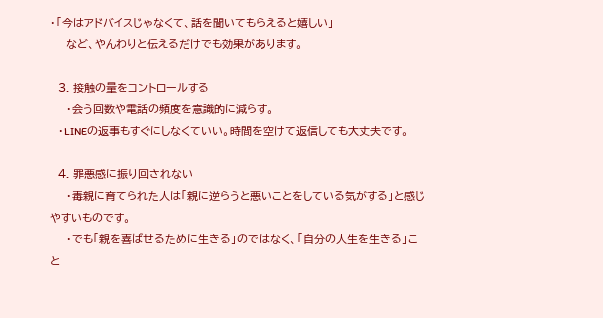・「今はアドバイスじゃなくて、話を聞いてもらえると嬉しい」
    など、やんわりと伝えるだけでも効果があります。

  3. 接触の量をコントロールする
    ・会う回数や電話の頻度を意識的に減らす。
    ・LINEの返事もすぐにしなくていい。時間を空けて返信しても大丈夫です。

  4. 罪悪感に振り回されない
    ・毒親に育てられた人は「親に逆らうと悪いことをしている気がする」と感じやすいものです。
    ・でも「親を喜ばせるために生きる」のではなく、「自分の人生を生きる」こと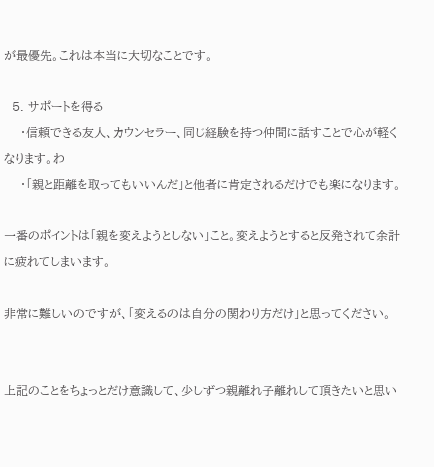が最優先。これは本当に大切なことです。

  5. サポートを得る
    ・信頼できる友人、カウンセラー、同じ経験を持つ仲間に話すことで心が軽くなります。わ
    ・「親と距離を取ってもいいんだ」と他者に肯定されるだけでも楽になります。

一番のポイントは「親を変えようとしない」こと。変えようとすると反発されて余計に疲れてしまいます。

非常に難しいのですが、「変えるのは自分の関わり方だけ」と思ってください。


上記のことをちょっとだけ意識して、少しずつ親離れ子離れして頂きたいと思い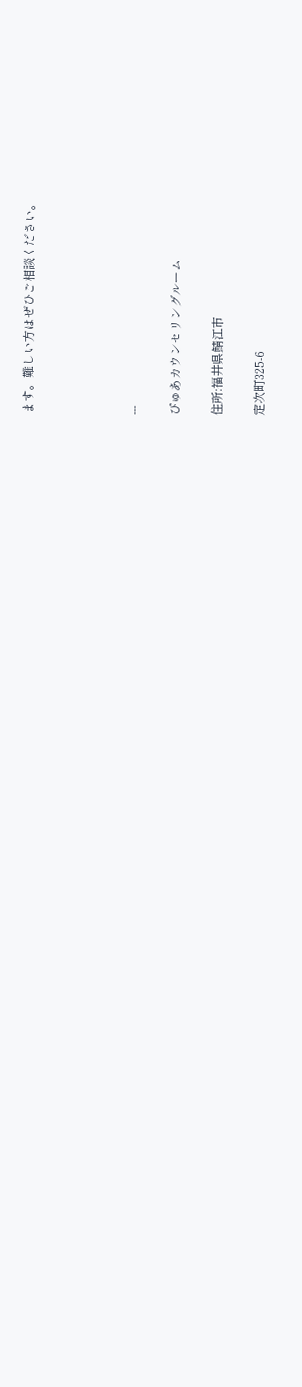ます。難しい方はぜひご相談ください。




---

ぴゅあカウンセリングルーム

住所:福井県鯖江市

定次町325-6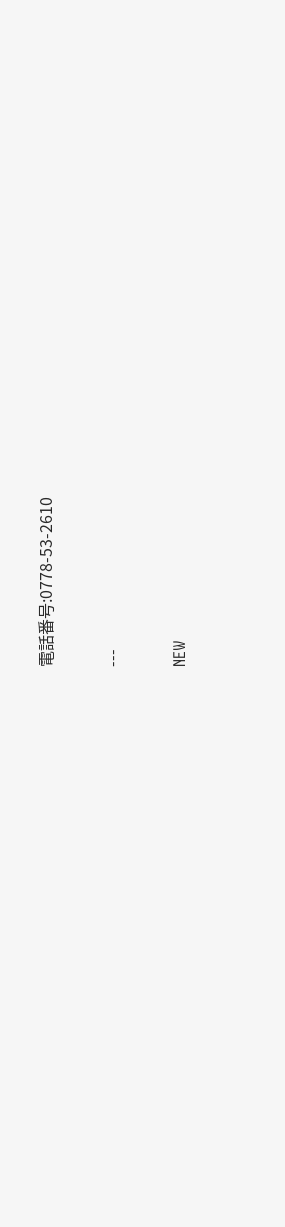電話番号:0778-53-2610

---

NEW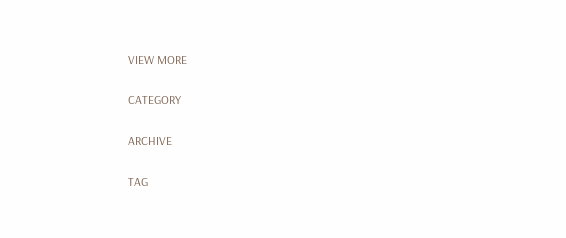VIEW MORE

CATEGORY

ARCHIVE

TAG